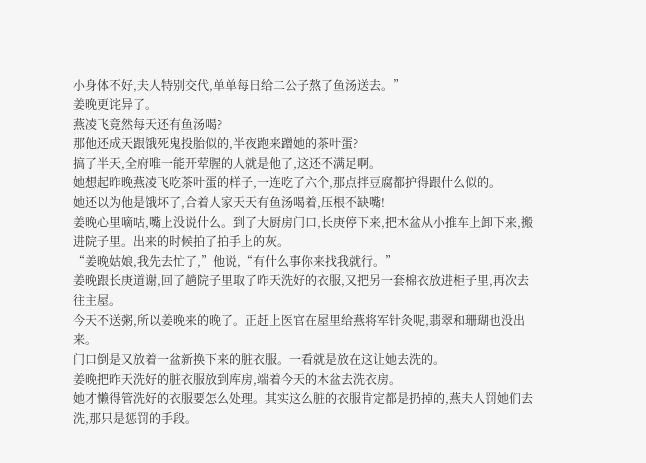小身体不好,夫人特别交代,单单每日给二公子熬了鱼汤送去。”
姜晚更诧异了。
燕凌飞竟然每天还有鱼汤喝?
那他还成天跟饿死鬼投胎似的,半夜跑来蹭她的茶叶蛋?
搞了半天,全府唯一能开荤腥的人就是他了,这还不满足啊。
她想起昨晚燕凌飞吃茶叶蛋的样子,一连吃了六个,那点拌豆腐都护得跟什么似的。
她还以为他是饿坏了,合着人家天天有鱼汤喝着,压根不缺嘴!
姜晚心里嘀咕,嘴上没说什么。到了大厨房门口,长庚停下来,把木盆从小推车上卸下来,搬进院子里。出来的时候拍了拍手上的灰。
“姜晚姑娘,我先去忙了,”他说,“有什么事你来找我就行。”
姜晚跟长庚道谢,回了趟院子里取了昨天洗好的衣服,又把另一套棉衣放进柜子里,再次去往主屋。
今天不送粥,所以姜晚来的晚了。正赶上医官在屋里给燕将军针灸呢,翡翠和珊瑚也没出来。
门口倒是又放着一盆新换下来的脏衣服。一看就是放在这让她去洗的。
姜晚把昨天洗好的脏衣服放到库房,端着今天的木盆去洗衣房。
她才懒得管洗好的衣服要怎么处理。其实这么脏的衣服肯定都是扔掉的,燕夫人罚她们去洗,那只是惩罚的手段。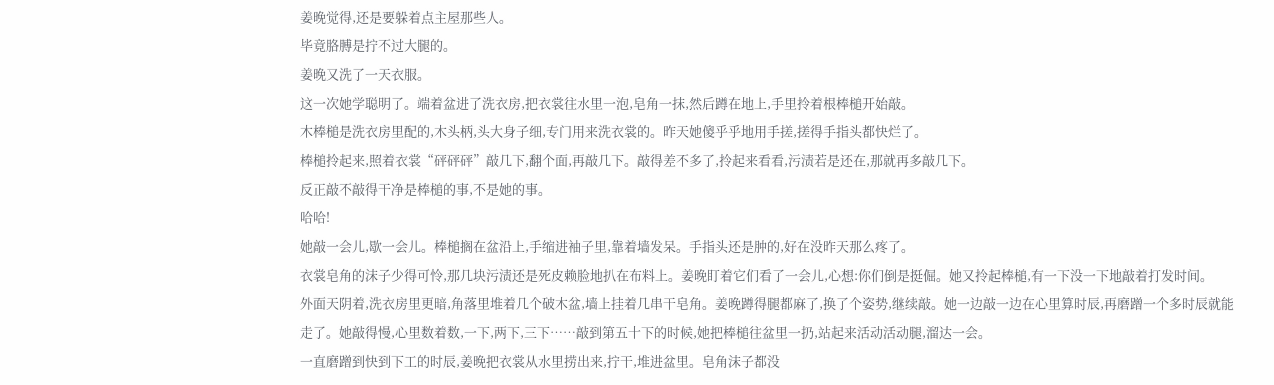姜晚觉得,还是要躲着点主屋那些人。
毕竟胳膊是拧不过大腿的。
姜晚又洗了一天衣服。
这一次她学聪明了。端着盆进了洗衣房,把衣裳往水里一泡,皂角一抹,然后蹲在地上,手里拎着根棒槌开始敲。
木棒槌是洗衣房里配的,木头柄,头大身子细,专门用来洗衣裳的。昨天她傻乎乎地用手搓,搓得手指头都快烂了。
棒槌拎起来,照着衣裳“砰砰砰”敲几下,翻个面,再敲几下。敲得差不多了,拎起来看看,污渍若是还在,那就再多敲几下。
反正敲不敲得干净是棒槌的事,不是她的事。
哈哈!
她敲一会儿,歇一会儿。棒槌搁在盆沿上,手缩进袖子里,靠着墙发呆。手指头还是肿的,好在没昨天那么疼了。
衣裳皂角的沫子少得可怜,那几块污渍还是死皮赖脸地扒在布料上。姜晚盯着它们看了一会儿,心想:你们倒是挺倔。她又拎起棒槌,有一下没一下地敲着打发时间。
外面天阴着,洗衣房里更暗,角落里堆着几个破木盆,墙上挂着几串干皂角。姜晚蹲得腿都麻了,换了个姿势,继续敲。她一边敲一边在心里算时辰,再磨蹭一个多时辰就能走了。她敲得慢,心里数着数,一下,两下,三下……敲到第五十下的时候,她把棒槌往盆里一扔,站起来活动活动腿,溜达一会。
一直磨蹭到快到下工的时辰,姜晚把衣裳从水里捞出来,拧干,堆进盆里。皂角沫子都没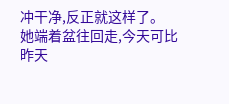冲干净,反正就这样了。
她端着盆往回走,今天可比昨天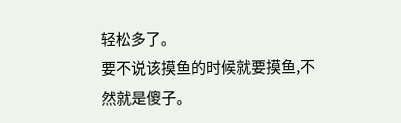轻松多了。
要不说该摸鱼的时候就要摸鱼,不然就是傻子。